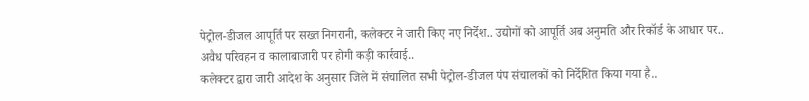पेट्रोल-डीजल आपूर्ति पर सख्त निगरानी, कलेक्टर ने जारी किए नए निर्देश.. उद्योगों को आपूर्ति अब अनुमति और रिकॉर्ड के आधार पर.. अवैध परिवहन व कालाबाजारी पर होगी कड़ी कार्रवाई..
कलेक्टर द्वारा जारी आदेश के अनुसार जिले में संचालित सभी पेट्रोल-डीजल पंप संचालकों को निर्देशित किया गया है..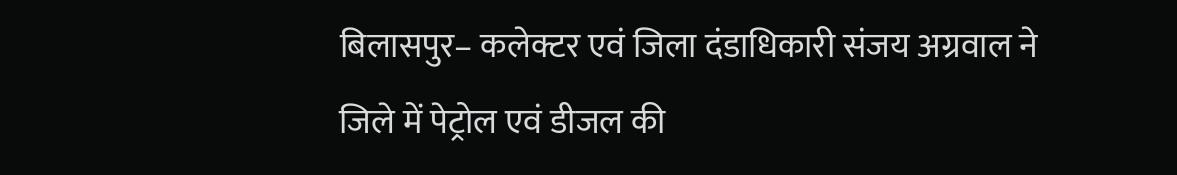बिलासपुर– कलेक्टर एवं जिला दंडाधिकारी संजय अग्रवाल ने जिले में पेट्रोल एवं डीजल की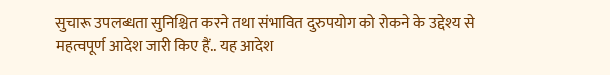सुचारू उपलब्धता सुनिश्चित करने तथा संभावित दुरुपयोग को रोकने के उद्देश्य से महत्वपूर्ण आदेश जारी किए हैं.. यह आदेश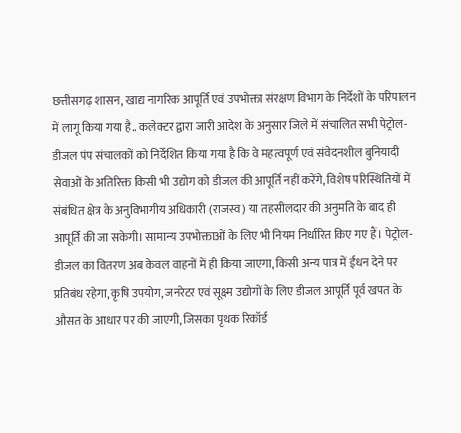छत्तीसगढ़ शासन, खाद्य नागरिक आपूर्ति एवं उपभोक्ता संरक्षण विभाग के निर्देशों के परिपालन में लागू किया गया है.. कलेक्टर द्वारा जारी आदेश के अनुसार जिले में संचालित सभी पेट्रोल-डीजल पंप संचालकों को निर्देशित किया गया है कि वे महत्वपूर्ण एवं संवेदनशील बुनियादी सेवाओं के अतिरिक्त किसी भी उद्योग को डीजल की आपूर्ति नहीं करेंगे, विशेष परिस्थितियों में संबंधित क्षेत्र के अनुविभागीय अधिकारी (राजस्व) या तहसीलदार की अनुमति के बाद ही आपूर्ति की जा सकेगी। सामान्य उपभोक्ताओं के लिए भी नियम निर्धारित किए गए हैं। पेट्रोल-डीजल का वितरण अब केवल वाहनों में ही किया जाएगा, किसी अन्य पात्र में ईंधन देने पर प्रतिबंध रहेगा, कृषि उपयोग, जनरेटर एवं सूक्ष्म उद्योगों के लिए डीजल आपूर्ति पूर्व खपत के औसत के आधार पर की जाएगी, जिसका पृथक रिकॉर्ड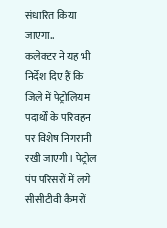संधारित किया जाएगा..
कलेक्टर ने यह भी निर्देश दिए हैं कि जिले में पेट्रोलियम पदार्थों के परिवहन पर विशेष निगरानी रखी जाएगी। पेट्रोल पंप परिसरों में लगे सीसीटीवी कैमरों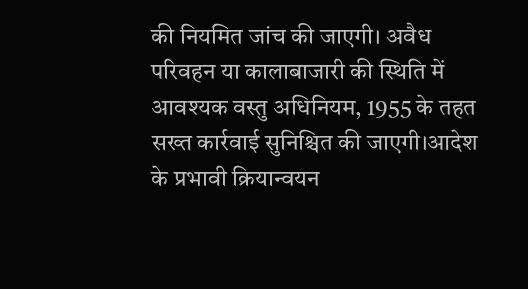की नियमित जांच की जाएगी। अवैध परिवहन या कालाबाजारी की स्थिति में आवश्यक वस्तु अधिनियम, 1955 के तहत सख्त कार्रवाई सुनिश्चित की जाएगी।आदेश के प्रभावी क्रियान्वयन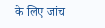के लिए जांच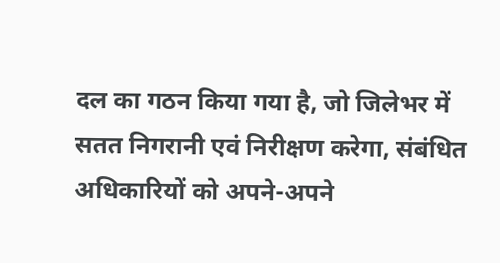दल का गठन किया गया है, जो जिलेभर में सतत निगरानी एवं निरीक्षण करेगा, संबंधित अधिकारियों को अपने-अपने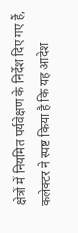क्षेत्रों में नियमित पर्यवेक्षण के निर्देश दिए गए हैं, कलेक्टर ने स्पष्ट किया है कि यह आदेश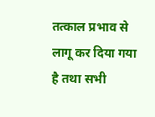तत्काल प्रभाव से लागू कर दिया गया है तथा सभी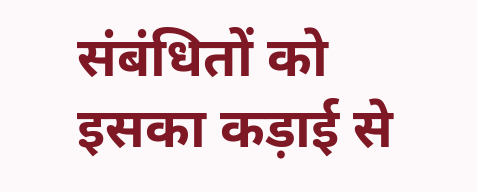संबंधितों को इसका कड़ाई से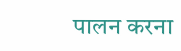पालन करना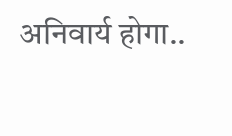अनिवार्य होगा..